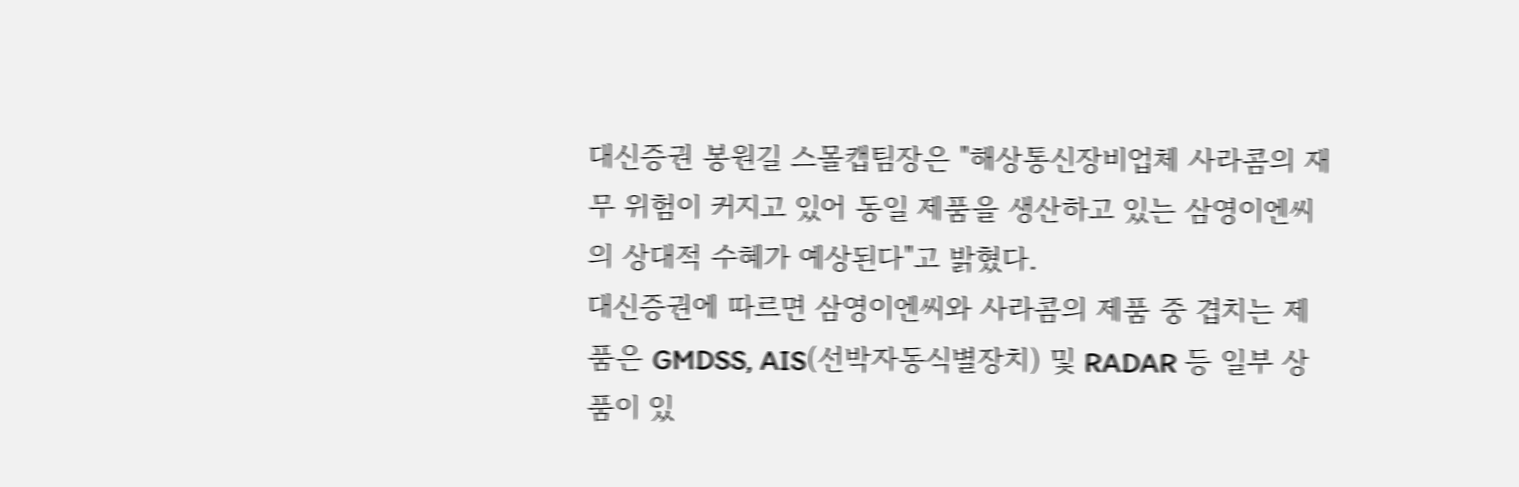대신증권 봉원길 스몰캡팀장은 "해상통신장비업체 사라콤의 재무 위험이 커지고 있어 동일 제품을 생산하고 있는 삼영이엔씨의 상대적 수혜가 예상된다"고 밝혔다.
대신증권에 따르면 삼영이엔씨와 사라콤의 제품 중 겹치는 제품은 GMDSS, AIS(선박자동식별장치) 및 RADAR 등 일부 상품이 있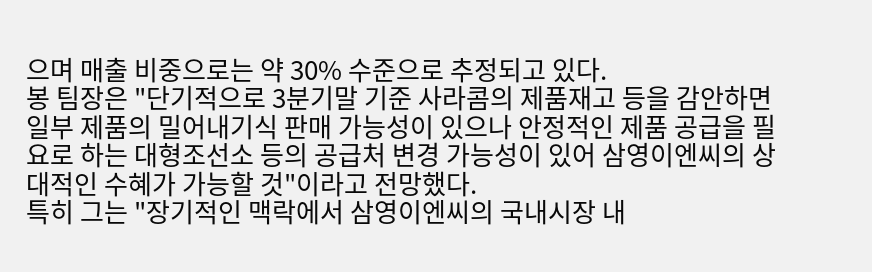으며 매출 비중으로는 약 30% 수준으로 추정되고 있다.
봉 팀장은 "단기적으로 3분기말 기준 사라콤의 제품재고 등을 감안하면 일부 제품의 밀어내기식 판매 가능성이 있으나 안정적인 제품 공급을 필요로 하는 대형조선소 등의 공급처 변경 가능성이 있어 삼영이엔씨의 상대적인 수혜가 가능할 것"이라고 전망했다.
특히 그는 "장기적인 맥락에서 삼영이엔씨의 국내시장 내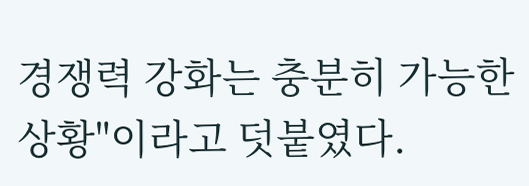경쟁력 강화는 충분히 가능한 상황"이라고 덧붙였다.